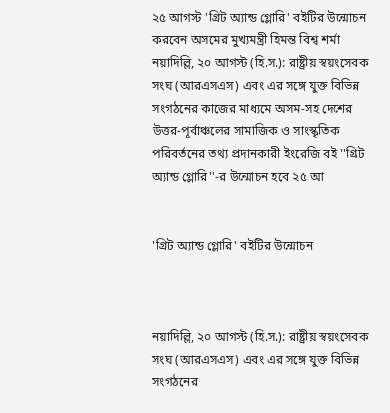২৫ আগস্ট 'গ্রিট অ্যান্ড গ্লোরি' বইটির উন্মোচন করবেন অসমের মুখ্যমন্ত্রী হিমন্ত বিশ্ব শর্মা
নয়াদিল্লি, ২০ আগস্ট (হি.স.): রাষ্ট্রীয় স্বয়ংসেবক সংঘ (আরএসএস) এবং এর সঙ্গে যুক্ত বিভিন্ন সংগঠনের কাজের মাধ্যমে অসম-সহ দেশের উত্তর-পূর্বাঞ্চলের সামাজিক ও সাংস্কৃতিক পরিবর্তনের তথ্য প্রদানকারী ইংরেজি বই ''গ্রিট অ্যান্ড গ্লোরি''-র উন্মোচন হবে ২৫ আ


'গ্রিট অ্যান্ড গ্লোরি' বইটির উন্মোচন



নয়াদিল্লি, ২০ আগস্ট (হি.স.): রাষ্ট্রীয় স্বয়ংসেবক সংঘ (আরএসএস) এবং এর সঙ্গে যুক্ত বিভিন্ন সংগঠনের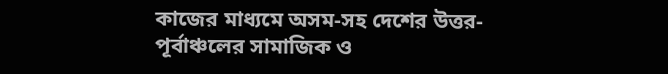কাজের মাধ্যমে অসম-সহ দেশের উত্তর-পূর্বাঞ্চলের সামাজিক ও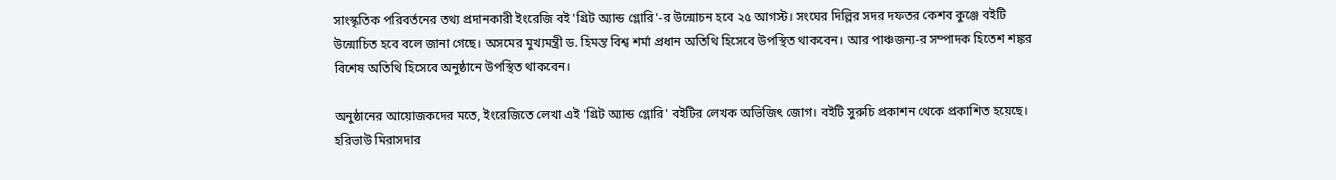সাংস্কৃতিক পরিবর্তনের তথ্য প্রদানকারী ইংরেজি বই 'গ্রিট অ্যান্ড গ্লোরি'-র উন্মোচন হবে ২৫ আগস্ট। সংঘের দিল্লির সদর দফতর কেশব কুঞ্জে বইটি উন্মোচিত হবে বলে জানা গেছে। অসমের মুখ্যমন্ত্রী ড. হিমন্ত বিশ্ব শর্মা প্রধান অতিথি হিসেবে উপস্থিত থাকবেন। আর পাঞ্চজন্য-র সম্পাদক হিতেশ শঙ্কর বিশেষ অতিথি হিসেবে অনুষ্ঠানে উপস্থিত থাকবেন।

অনুষ্ঠানের আয়োজকদের মতে, ইংরেজিতে লেখা এই 'গ্রিট অ্যান্ড গ্লোরি' বইটির লেখক অভিজিৎ জোগ। বইটি সুরুচি প্রকাশন থেকে প্রকাশিত হয়েছে। হরিভাউ মিরাসদার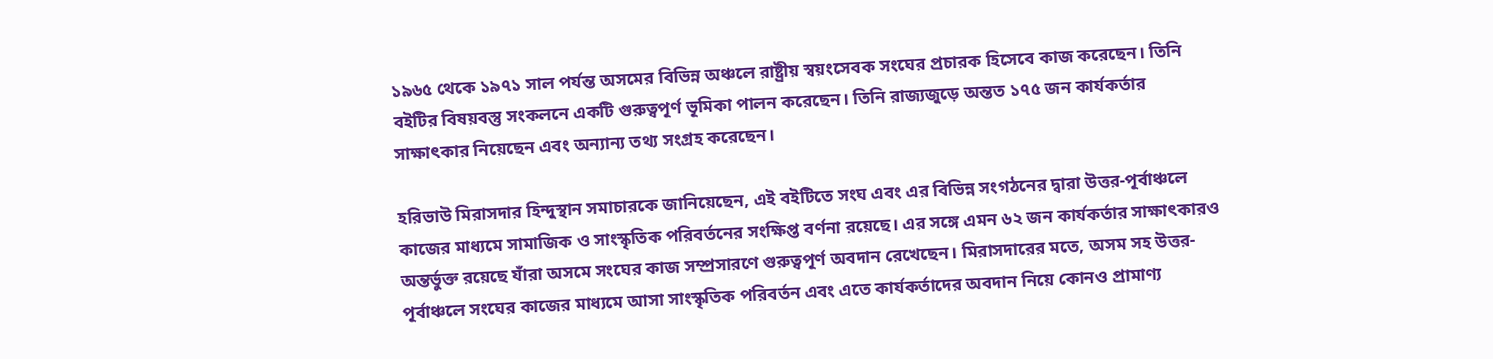১৯৬৫ থেকে ১৯৭১ সাল পর্যন্ত অসমের বিভিন্ন অঞ্চলে রাষ্ট্রীয় স্বয়ংসেবক সংঘের প্রচারক হিসেবে কাজ করেছেন। তিনি বইটির বিষয়বস্তু সংকলনে একটি গুরুত্বপূর্ণ ভূমিকা পালন করেছেন। তিনি রাজ্যজুড়ে অন্তত ১৭৫ জন কার্যকর্তার সাক্ষাৎকার নিয়েছেন এবং অন্যান্য তথ্য সংগ্রহ করেছেন।

হরিভাউ মিরাসদার হিন্দুস্থান সমাচারকে জানিয়েছেন, এই বইটিতে সংঘ এবং এর বিভিন্ন সংগঠনের দ্বারা উত্তর-পূর্বাঞ্চলে কাজের মাধ্যমে সামাজিক ও সাংস্কৃতিক পরিবর্তনের সংক্ষিপ্ত বর্ণনা রয়েছে। এর সঙ্গে এমন ৬২ জন কার্যকর্তার সাক্ষাৎকারও অন্তর্ভুক্ত রয়েছে যাঁরা অসমে সংঘের কাজ সম্প্রসারণে গুরুত্বপূর্ণ অবদান রেখেছেন। মিরাসদারের মতে, অসম সহ উত্তর-পূর্বাঞ্চলে সংঘের কাজের মাধ্যমে আসা সাংস্কৃতিক পরিবর্তন এবং এতে কার্যকর্তাদের অবদান নিয়ে কোনও প্রামাণ্য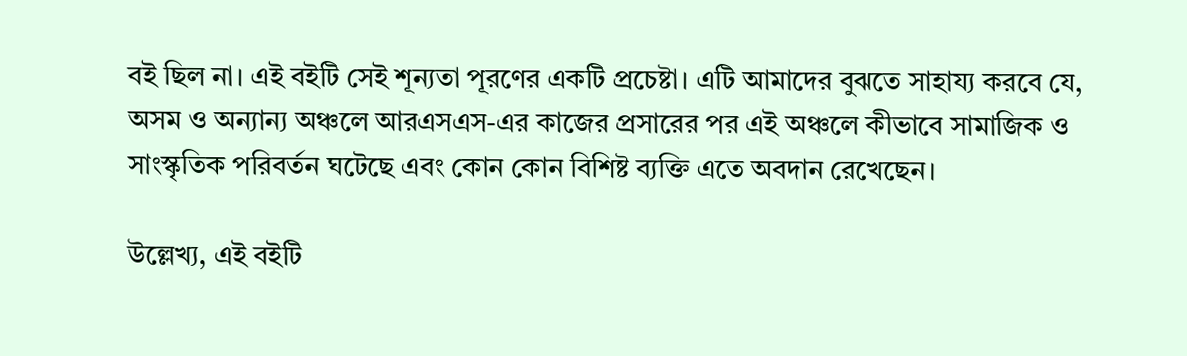বই ছিল না। এই বইটি সেই শূন্যতা পূরণের একটি প্রচেষ্টা। এটি আমাদের বুঝতে সাহায্য করবে যে, অসম ও অন্যান্য অঞ্চলে আরএসএস-এর কাজের প্রসারের পর এই অঞ্চলে কীভাবে সামাজিক ও সাংস্কৃতিক পরিবর্তন ঘটেছে এবং কোন কোন বিশিষ্ট ব্যক্তি এতে অবদান রেখেছেন।

উল্লেখ্য, এই বইটি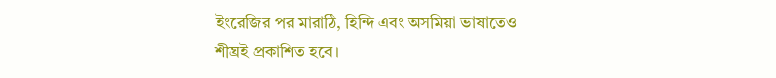ইংরেজির পর মারাঠি, হিন্দি এবং অসমিয়া ভাষাতেও শীঘ্রই প্রকাশিত হবে।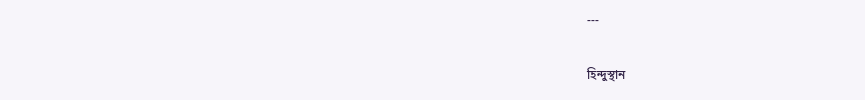---

হিন্দুস্থান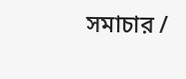সমাচার /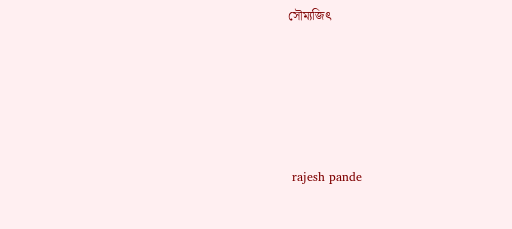সৌম্যজিৎ






 rajesh pande